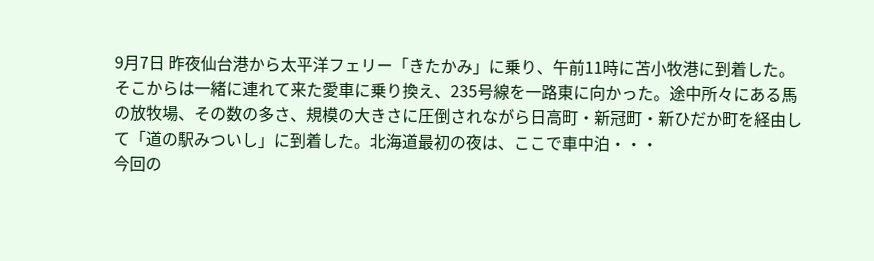9月7日 昨夜仙台港から太平洋フェリー「きたかみ」に乗り、午前11時に苫小牧港に到着した。そこからは一緒に連れて来た愛車に乗り換え、235号線を一路東に向かった。途中所々にある馬の放牧場、その数の多さ、規模の大きさに圧倒されながら日高町・新冠町・新ひだか町を経由して「道の駅みついし」に到着した。北海道最初の夜は、ここで車中泊・・・
今回の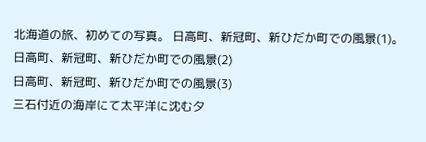北海道の旅、初めての写真。 日高町、新冠町、新ひだか町での風景(1)。
日高町、新冠町、新ひだか町での風景(2)
日高町、新冠町、新ひだか町での風景(3)
三石付近の海岸にて太平洋に沈む夕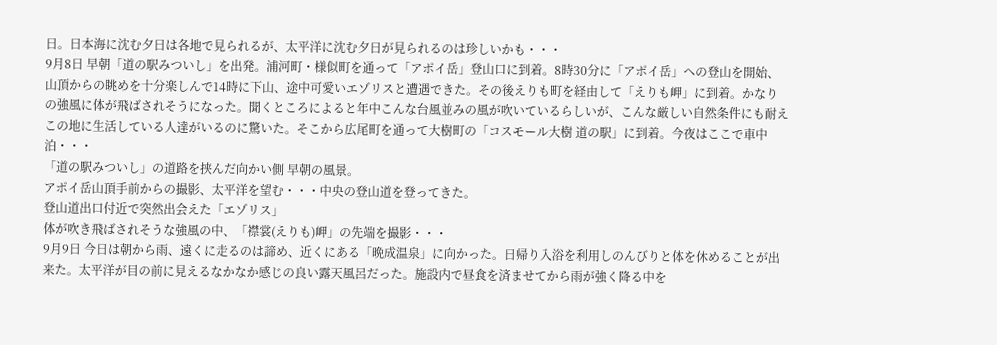日。日本海に沈む夕日は各地で見られるが、太平洋に沈む夕日が見られるのは珍しいかも・・・
9月8日 早朝「道の駅みついし」を出発。浦河町・様似町を通って「アポイ岳」登山口に到着。8時30分に「アポイ岳」への登山を開始、山頂からの眺めを十分楽しんで14時に下山、途中可愛いエゾリスと遭遇できた。その後えりも町を経由して「えりも岬」に到着。かなりの強風に体が飛ばされそうになった。聞くところによると年中こんな台風並みの風が吹いているらしいが、こんな厳しい自然条件にも耐えこの地に生活している人達がいるのに驚いた。そこから広尾町を通って大樹町の「コスモール大樹 道の駅」に到着。今夜はここで車中泊・・・
「道の駅みついし」の道路を挟んだ向かい側 早朝の風景。
アポイ岳山頂手前からの撮影、太平洋を望む・・・中央の登山道を登ってきた。
登山道出口付近で突然出会えた「エゾリス」
体が吹き飛ばされそうな強風の中、「襟裳(えりも)岬」の先端を撮影・・・
9月9日 今日は朝から雨、遠くに走るのは諦め、近くにある「晩成温泉」に向かった。日帰り入浴を利用しのんびりと体を休めることが出来た。太平洋が目の前に見えるなかなか感じの良い露天風呂だった。施設内で昼食を済ませてから雨が強く降る中を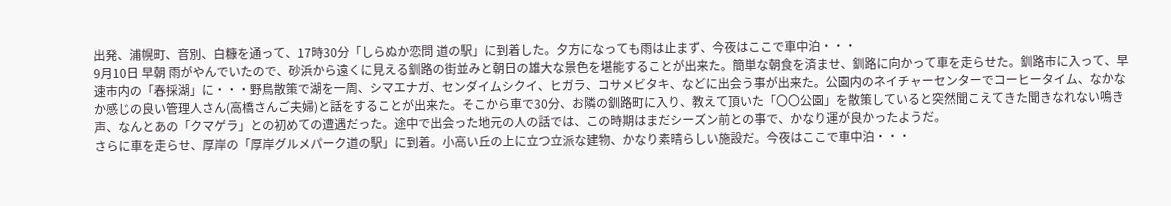出発、浦幌町、音別、白糠を通って、17時30分「しらぬか恋問 道の駅」に到着した。夕方になっても雨は止まず、今夜はここで車中泊・・・
9月10日 早朝 雨がやんでいたので、砂浜から遠くに見える釧路の街並みと朝日の雄大な景色を堪能することが出来た。簡単な朝食を済ませ、釧路に向かって車を走らせた。釧路市に入って、早速市内の「春採湖」に・・・野鳥散策で湖を一周、シマエナガ、センダイムシクイ、ヒガラ、コサメビタキ、などに出会う事が出来た。公園内のネイチャーセンターでコーヒータイム、なかなか感じの良い管理人さん(高橋さんご夫婦)と話をすることが出来た。そこから車で30分、お隣の釧路町に入り、教えて頂いた「〇〇公園」を散策していると突然聞こえてきた聞きなれない鳴き声、なんとあの「クマゲラ」との初めての遭遇だった。途中で出会った地元の人の話では、この時期はまだシーズン前との事で、かなり運が良かったようだ。
さらに車を走らせ、厚岸の「厚岸グルメパーク道の駅」に到着。小高い丘の上に立つ立派な建物、かなり素晴らしい施設だ。今夜はここで車中泊・・・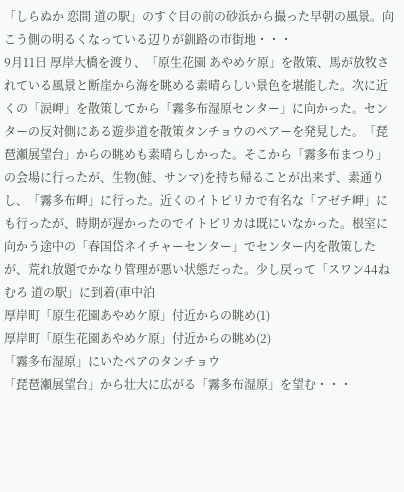「しらぬか 恋間 道の駅」のすぐ目の前の砂浜から撮った早朝の風景。向こう側の明るくなっている辺りが釧路の市街地・・・
9月11日 厚岸大橋を渡り、「原生花園 あやめケ原」を散策、馬が放牧されている風景と断崖から海を眺める素晴らしい景色を堪能した。次に近くの「涙岬」を散策してから「霧多布湿原センター」に向かった。センターの反対側にある遊歩道を散策タンチョウのペアーを発見した。「琵琶瀬展望台」からの眺めも素晴らしかった。そこから「霧多布まつり」の会場に行ったが、生物(鮭、サンマ)を持ち帰ることが出来ず、素通りし、「霧多布岬」に行った。近くのイトピリカで有名な「アゼチ岬」にも行ったが、時期が遅かったのでイトピリカは既にいなかった。根室に向かう途中の「春国岱ネイチャーセンター」でセンター内を散策したが、荒れ放題でかなり管理が悪い状態だった。少し戻って「スワン44ねむろ 道の駅」に到着(車中泊
厚岸町「原生花園あやめケ原」付近からの眺め(1)
厚岸町「原生花園あやめケ原」付近からの眺め(2)
「霧多布湿原」にいたペアのタンチョウ
「琵琶瀬展望台」から壮大に広がる「霧多布湿原」を望む・・・